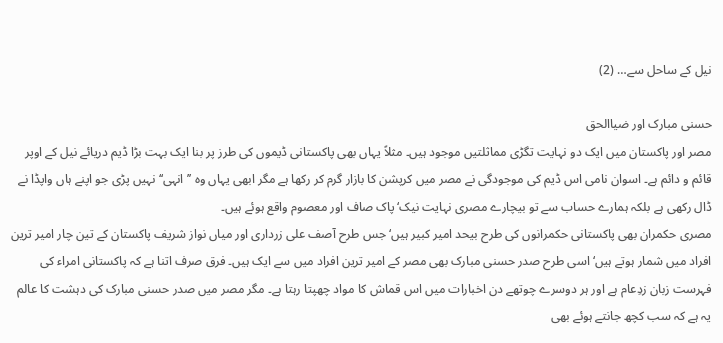نیل کے ساحل سے… (2)

حسنی مبارک اور ضیاالحق
مصر اور پاکستان میں ایک دو نہایت تگڑی مماثلتیں موجود ہیں۔ مثلاً یہاں بھی پاکستانی ڈیموں کی طرز پر بنا ایک بہت بڑا ڈیم دریائے نیل کے اوپر قائم و دائم ہے۔ اسوان نامی اس ڈیم کی موجودگی نے مصر میں کرپشن کا بازار گرم کر رکھا ہے مگر ابھی یہاں وہ ’’انہی‘‘ نہیں پڑی جو اپنے ہاں واپڈا نے ڈال رکھی ہے بلکہ ہمارے حساب سے تو بیچارے مصری نہایت نیک‘ پاک صاف اور معصوم واقع ہوئے ہیں۔
مصری حکمران بھی پاکستانی حکمرانوں کی طرح بیحد امیر کبیر ہیں‘ جس طرح آصف علی زرداری اور میاں نواز شریف پاکستان کے تین چار امیر ترین افراد میں شمار ہوتے ہیں‘ اسی طرح صدر حسنی مبارک بھی مصر کے امیر ترین افراد میں سے ایک ہیں۔ فرق صرف اتنا ہے کہ پاکستانی امراء کی فہرست زبان زدِعام ہے اور ہر دوسرے چوتھے دن اخبارات میں اس قماش کا مواد چھپتا رہتا ہے۔ مگر مصر میں صدر حسنی مبارک کی دہشت کا عالم یہ ہے کہ سب کچھ جانتے ہوئے بھی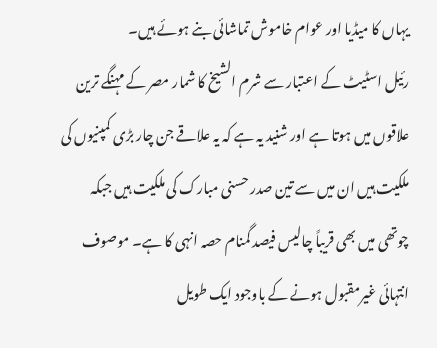یہاں کا میڈیا اور عوام خاموش تماشائی بنے ہوئے ہیں۔
رئیل اسٹیٹ کے اعتبار سے شرم الشیخ کا شمار مصر کے مہنگے ترین علاقوں میں ہوتا ہے اور شنید یہ ہے کہ یہ علاقے جن چار بڑی کمپنیوں کی ملکیت ہیں ان میں سے تین صدر حسنی مبارک کی ملکیت ہیں جبکہ چوتھی میں بھی قریباً چالیس فیصد گمنام حصہ انہی کا ہے۔ موصوف انتہائی غیرمقبول ہونے کے باوجود ایک طویل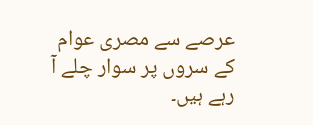عرصے سے مصری عوام کے سروں پر سوار چلے آ رہے ہیں۔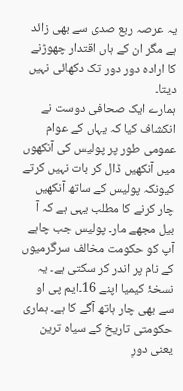یہ عرصہ ربع صدی سے بھی زائد ہے مگر ان کے ہاں اقتدار چھوڑنے کا ارادہ دور دور تک دکھائی نہیں دیتا۔
ہمارے ایک صحافی دوست نے انکشاف کیا کہ یہاں کے عوام عمومی طور پر پولیس کی آنکھوں میں آنکھیں ڈال کر بات نہیں کرتے کیونکہ پولیس کے ساتھ آنکھیں چار کرنے کا مطلب یہی ہے کہ آ بیل مجھے مار۔ پولیس جب چاہے آپ کو حکومت مخالف سرگرمیوں کے نام پر اندر کر سکتی ہے۔ یہ نسخۂ کیمیا اپنے 16۔ایم پی او سے بھی چار ہاتھ آگے کا ہے۔ ہماری حکومتی تاریخ کے سیاہ ترین یعنی دورِ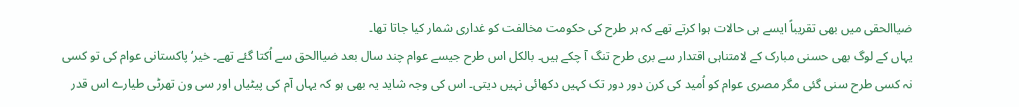ضیاالحقی میں بھی تقریباً ایسے ہی حالات ہوا کرتے تھے کہ ہر طرح کی حکومت مخالفت کو غداری شمار کیا جاتا تھا۔
یہاں کے لوگ بھی حسنی مبارک کے لامتناہی اقتدار سے بری طرح تنگ آ چکے ہیں۔ بالکل اس طرح جیسے عوام چند سال بعد ضیاالحق سے اُکتا گئے تھے۔ خیر‘ پاکستانی عوام کی تو کسی نہ کسی طرح سنی گئی مگر مصری عوام کو اُمید کی کرن دور دور تک کہیں دکھائی نہیں دیتی۔ اس کی وجہ شاید یہ بھی ہو کہ یہاں آم کی پیٹیاں اور سی ون تھرٹی طیارے اس قدر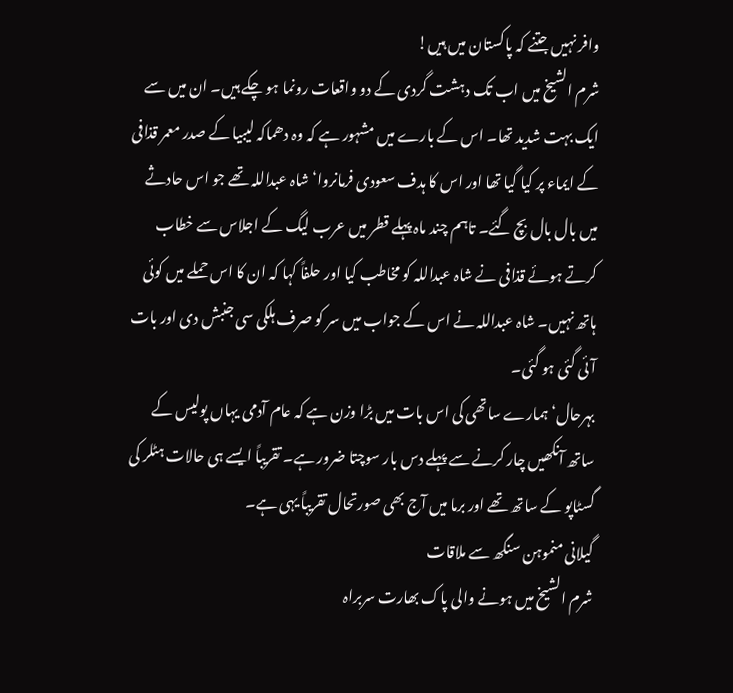وافر نہیں جتنے کہ پاکستان میں ہیں!
شرم الشیخ میں اب تک دہشت گردی کے دو واقعات رونما ہو چکے ہیں۔ ان میں سے ایک بہت شدید تھا۔ اس کے بارے میں مشہور ہے کہ وہ دھماکہ لیبیا کے صدر معمر قذافی کے ایماء پر کیا گیا تھا اور اس کا ہدف سعودی فرمانروا‘ شاہ عبداللہ تھے جو اس حادثے میں بال بال بچ گئے۔ تاہم چند ماہ پہلے قطر میں عرب لیگ کے اجلاس سے خطاب کرتے ہوئے قذافی نے شاہ عبداللہ کو مخاطب کیا اور حلفاً کہا کہ ان کا اس حملے میں کوئی ہاتھ نہیں۔ شاہ عبداللہ نے اس کے جواب میں سر کو صرف ہلکی سی جنبش دی اور بات آئی گئی ہو گئی۔
بہرحال‘ ہمارے ساتھی کی اس بات میں بڑا وزن ہے کہ عام آدمی یہاں پولیس کے ساتھ آنکھیں چار کرنے سے پہلے دس بار سوچتا ضرور ہے۔ تقریباً ایسے ہی حالات ہٹلر کی گسٹاپو کے ساتھ تھے اور برما میں آج بھی صورتحال تقریباً یہی ہے۔
گیلانی منموہن سنگھ سے ملاقات
شرم الشیخ میں ہونے والی پاک بھارت سربراہ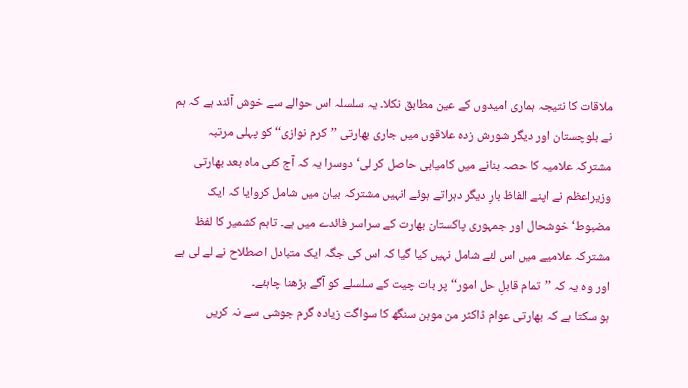ملاقات کا نتیجہ ہماری امیدوں کے عین مطابق نکلا۔ یہ سلسلہ اس حوالے سے خوش آئند ہے کہ ہم نے بلوچستان اور دیگر شورش زدہ علاقوں میں جاری بھارتی ’’کرم نوازی‘‘ کو پہلی مرتبہ مشترکہ علامیہ کا حصہ بنانے میں کامیابی حاصل کر لی‘ دوسرا یہ کہ آج کئی ماہ بعد بھارتی وزیراعظم نے اپنے الفاظ بارِ دیگر دہراتے ہوئے انہیں مشترکہ بیان میں شامل کروایا کہ ایک مضبوط‘ خوشحال اور جمہوری پاکستان بھارت کے سراسر فائدے میں ہے۔ تاہم کشمیر کا لفظ مشترکہ علامیے میں اس لئے شامل نہیں کیا گیا کہ اس کی جگہ ایک متبادل اصطلاح نے لے لی ہے اور وہ یہ کہ ’’تمام قابلِ حل امور‘‘ پر بات چیت کے سلسلے کو آگے بڑھنا چاہئے۔
ہو سکتا ہے کہ بھارتی عوام ڈاکٹر من موہن سنگھ کا سواگت زیادہ گرم جوشی سے نہ کریں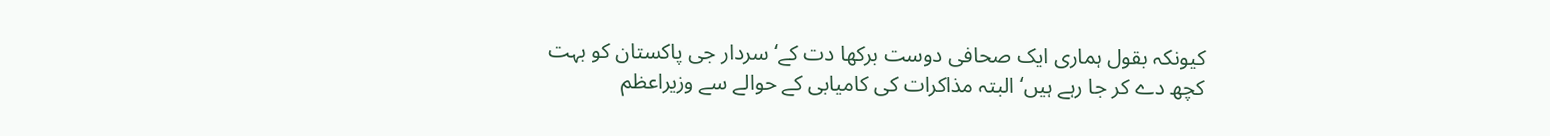کیونکہ بقول ہماری ایک صحافی دوست برکھا دت کے‘ سردار جی پاکستان کو بہت کچھ دے کر جا رہے ہیں‘ البتہ مذاکرات کی کامیابی کے حوالے سے وزیراعظم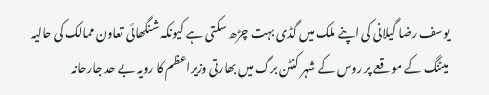یوسف رضا گیلانی کی اپنے ملک میں گڈی بہت چڑھ سکتی ہے کیونکہ شنگھائی تعاون ممالک کی حالیہ میٹنگ کے موقعے پر روس کے شہر کنٹن برگ میں بھارتی وزیراعظم کا رویہ بے حد جارحانہ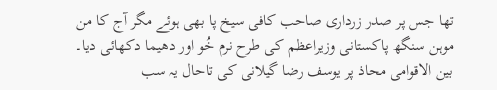تھا جس پر صدر زرداری صاحب کافی سیخ پا بھی ہوئے مگر آج کا من موہن سنگھ پاکستانی وزیراعظم کی طرح نرم خُو اور دھیما دکھائی دیا۔ بین الاقوامی محاذ پر یوسف رضا گیلانی کی تاحال یہ سب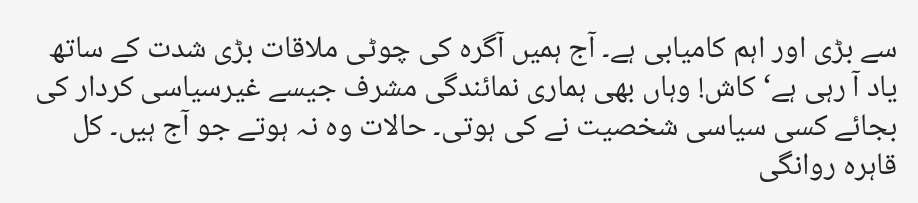سے بڑی اور اہم کامیابی ہے۔ آج ہمیں آگرہ کی چوٹی ملاقات بڑی شدت کے ساتھ یاد آ رہی ہے‘ کاش! وہاں بھی ہماری نمائندگی مشرف جیسے غیرسیاسی کردار کی بجائے کسی سیاسی شخصیت نے کی ہوتی۔ حالات وہ نہ ہوتے جو آج ہیں۔ کل قاہرہ روانگی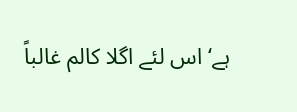ہے‘ اس لئے اگلا کالم غالباً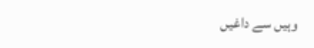وہیں سے داغیں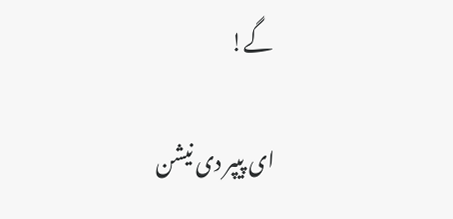گے!

ای پیپر دی نیشن